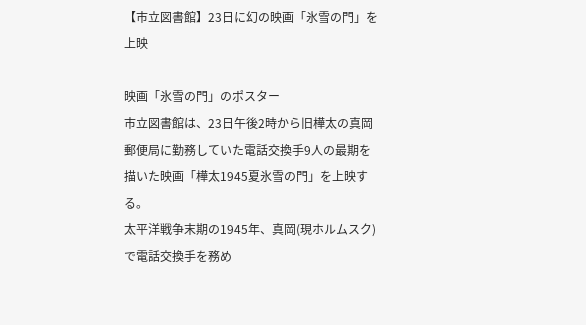【市立図書館】23日に幻の映画「氷雪の門」を上映

映画「氷雪の門」のポスター
市立図書館は、23日午後2時から旧樺太の真岡郵便局に勤務していた電話交換手9人の最期を描いた映画「樺太1945夏氷雪の門」を上映する。
太平洋戦争末期の1945年、真岡(現ホルムスク)で電話交換手を務め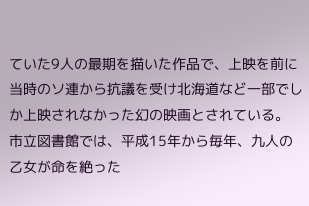ていた9人の最期を描いた作品で、上映を前に当時のソ連から抗議を受け北海道など一部でしか上映されなかった幻の映画とされている。
市立図書館では、平成15年から毎年、九人の乙女が命を絶った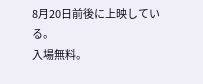8月20日前後に上映している。
入場無料。